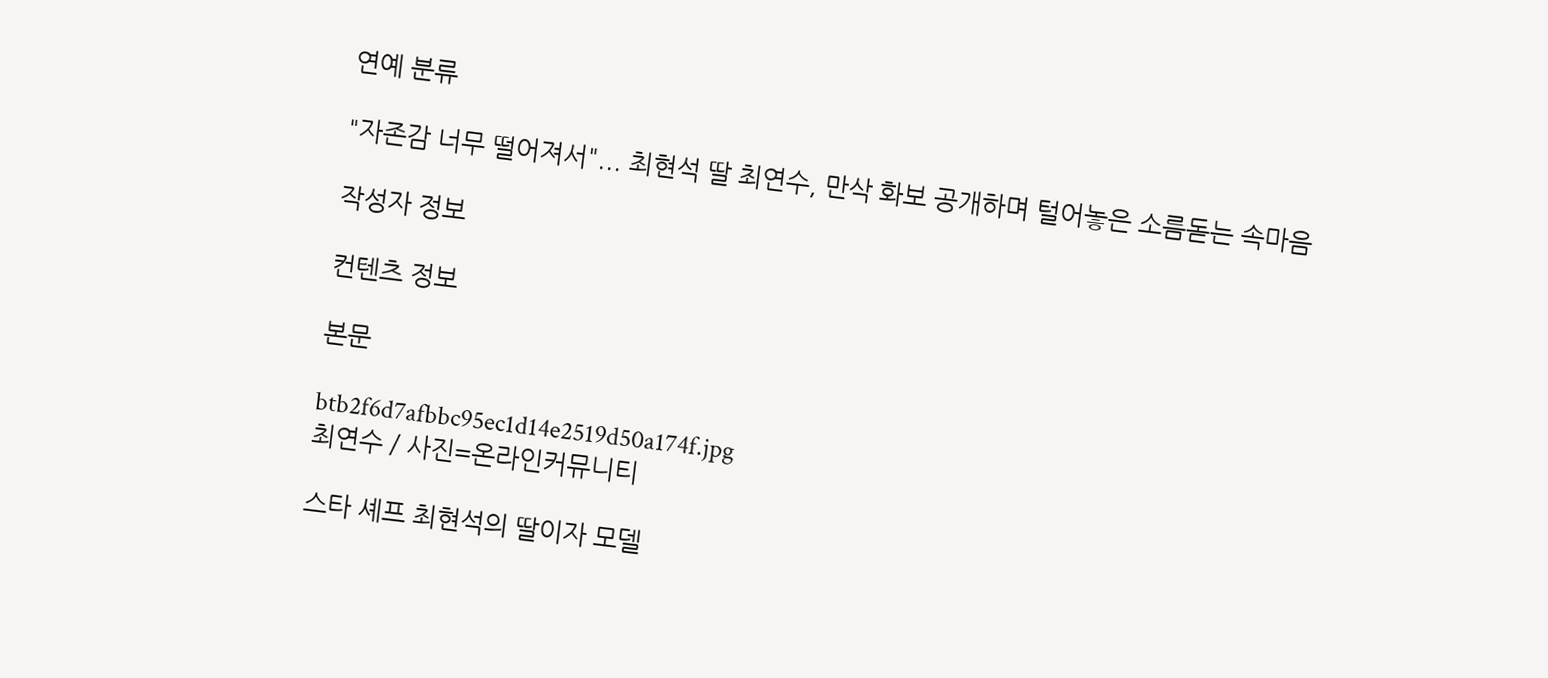연예 분류

"자존감 너무 떨어져서"... 최현석 딸 최연수, 만삭 화보 공개하며 털어놓은 소름돋는 속마음

작성자 정보

컨텐츠 정보

본문

btb2f6d7afbbc95ec1d14e2519d50a174f.jpg
최연수 / 사진=온라인커뮤니티

스타 셰프 최현석의 딸이자 모델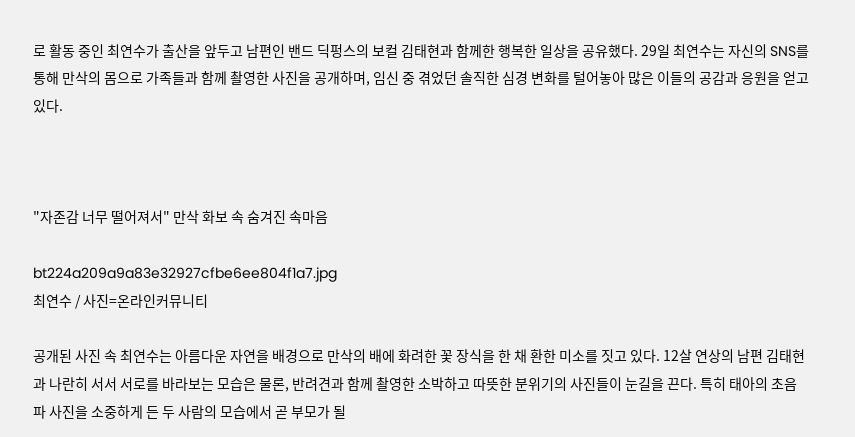로 활동 중인 최연수가 출산을 앞두고 남편인 밴드 딕펑스의 보컬 김태현과 함께한 행복한 일상을 공유했다. 29일 최연수는 자신의 SNS를 통해 만삭의 몸으로 가족들과 함께 촬영한 사진을 공개하며, 임신 중 겪었던 솔직한 심경 변화를 털어놓아 많은 이들의 공감과 응원을 얻고 있다.



"자존감 너무 떨어져서" 만삭 화보 속 숨겨진 속마음

bt224a209a9a83e32927cfbe6ee804f1a7.jpg
최연수 / 사진=온라인커뮤니티

공개된 사진 속 최연수는 아름다운 자연을 배경으로 만삭의 배에 화려한 꽃 장식을 한 채 환한 미소를 짓고 있다. 12살 연상의 남편 김태현과 나란히 서서 서로를 바라보는 모습은 물론, 반려견과 함께 촬영한 소박하고 따뜻한 분위기의 사진들이 눈길을 끈다. 특히 태아의 초음파 사진을 소중하게 든 두 사람의 모습에서 곧 부모가 될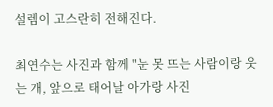설렘이 고스란히 전해진다.

최연수는 사진과 함께 "눈 못 뜨는 사람이랑 웃는 개, 앞으로 태어날 아가랑 사진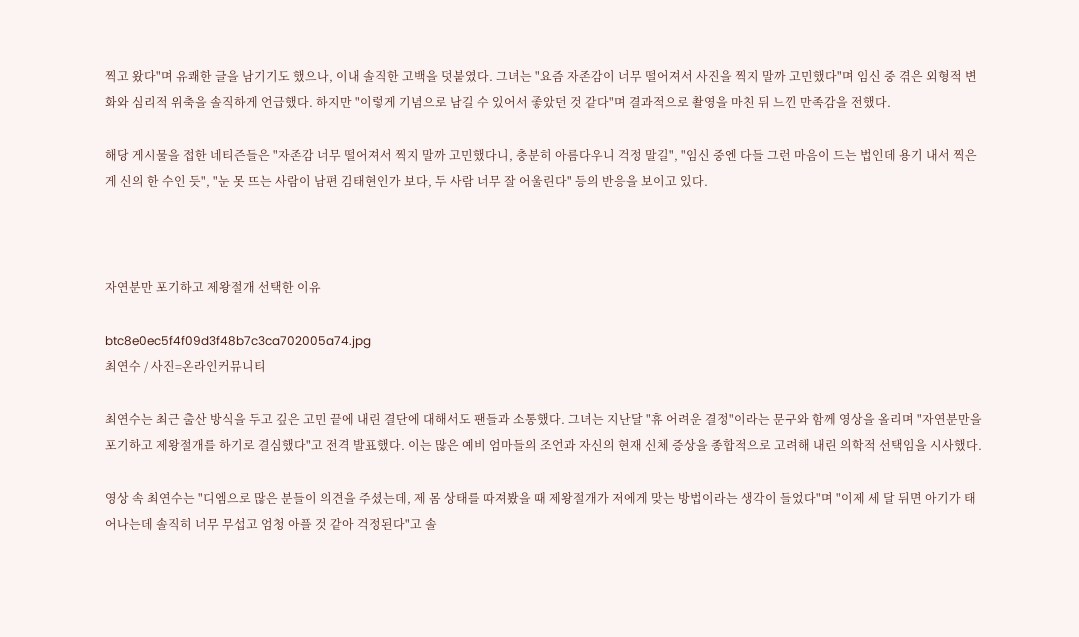찍고 왔다"며 유쾌한 글을 남기기도 했으나, 이내 솔직한 고백을 덧붙였다. 그녀는 "요즘 자존감이 너무 떨어져서 사진을 찍지 말까 고민했다"며 임신 중 겪은 외형적 변화와 심리적 위축을 솔직하게 언급했다. 하지만 "이렇게 기념으로 남길 수 있어서 좋았던 것 같다"며 결과적으로 촬영을 마친 뒤 느낀 만족감을 전했다.

해당 게시물을 접한 네티즌들은 "자존감 너무 떨어져서 찍지 말까 고민했다니, 충분히 아름다우니 걱정 말길", "임신 중엔 다들 그런 마음이 드는 법인데 용기 내서 찍은 게 신의 한 수인 듯", "눈 못 뜨는 사람이 남편 김태현인가 보다, 두 사람 너무 잘 어울린다" 등의 반응을 보이고 있다.



자연분만 포기하고 제왕절개 선택한 이유

btc8e0ec5f4f09d3f48b7c3ca702005a74.jpg
최연수 / 사진=온라인커뮤니티

최연수는 최근 출산 방식을 두고 깊은 고민 끝에 내린 결단에 대해서도 팬들과 소통했다. 그녀는 지난달 "휴 어려운 결정"이라는 문구와 함께 영상을 올리며 "자연분만을 포기하고 제왕절개를 하기로 결심했다"고 전격 발표했다. 이는 많은 예비 엄마들의 조언과 자신의 현재 신체 증상을 종합적으로 고려해 내린 의학적 선택임을 시사했다.

영상 속 최연수는 "디엠으로 많은 분들이 의견을 주셨는데, 제 몸 상태를 따져봤을 때 제왕절개가 저에게 맞는 방법이라는 생각이 들었다"며 "이제 세 달 뒤면 아기가 태어나는데 솔직히 너무 무섭고 엄청 아플 것 같아 걱정된다"고 솔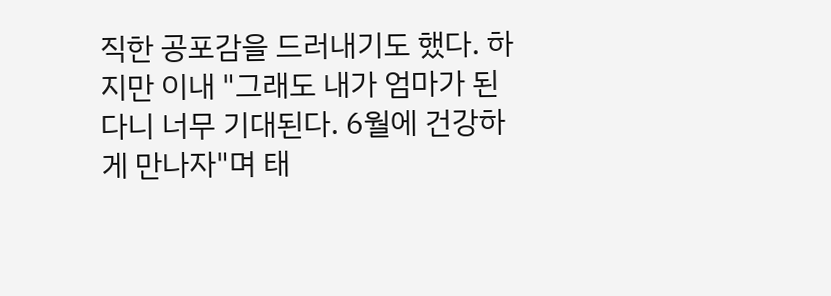직한 공포감을 드러내기도 했다. 하지만 이내 "그래도 내가 엄마가 된다니 너무 기대된다. 6월에 건강하게 만나자"며 태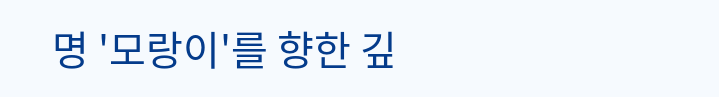명 '모랑이'를 향한 깊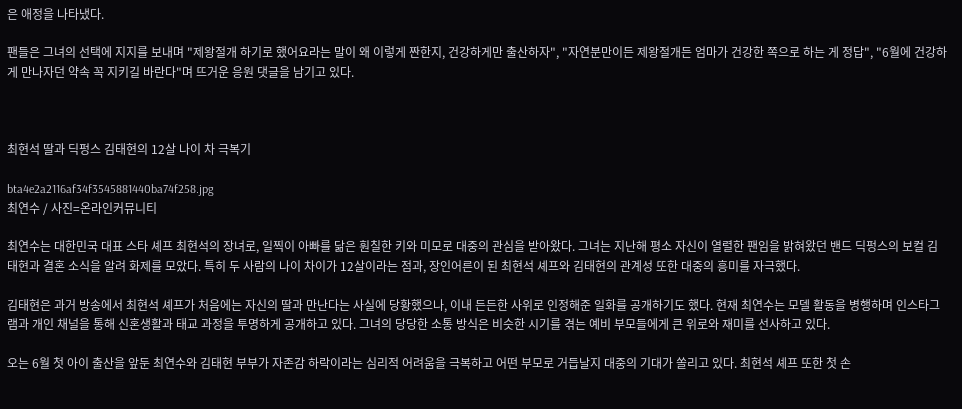은 애정을 나타냈다.

팬들은 그녀의 선택에 지지를 보내며 "제왕절개 하기로 했어요라는 말이 왜 이렇게 짠한지, 건강하게만 출산하자", "자연분만이든 제왕절개든 엄마가 건강한 쪽으로 하는 게 정답", "6월에 건강하게 만나자던 약속 꼭 지키길 바란다"며 뜨거운 응원 댓글을 남기고 있다.



최현석 딸과 딕펑스 김태현의 12살 나이 차 극복기

bta4e2a2116af34f3545881440ba74f258.jpg
최연수 / 사진=온라인커뮤니티

최연수는 대한민국 대표 스타 셰프 최현석의 장녀로, 일찍이 아빠를 닮은 훤칠한 키와 미모로 대중의 관심을 받아왔다. 그녀는 지난해 평소 자신이 열렬한 팬임을 밝혀왔던 밴드 딕펑스의 보컬 김태현과 결혼 소식을 알려 화제를 모았다. 특히 두 사람의 나이 차이가 12살이라는 점과, 장인어른이 된 최현석 셰프와 김태현의 관계성 또한 대중의 흥미를 자극했다.

김태현은 과거 방송에서 최현석 셰프가 처음에는 자신의 딸과 만난다는 사실에 당황했으나, 이내 든든한 사위로 인정해준 일화를 공개하기도 했다. 현재 최연수는 모델 활동을 병행하며 인스타그램과 개인 채널을 통해 신혼생활과 태교 과정을 투명하게 공개하고 있다. 그녀의 당당한 소통 방식은 비슷한 시기를 겪는 예비 부모들에게 큰 위로와 재미를 선사하고 있다.

오는 6월 첫 아이 출산을 앞둔 최연수와 김태현 부부가 자존감 하락이라는 심리적 어려움을 극복하고 어떤 부모로 거듭날지 대중의 기대가 쏠리고 있다. 최현석 셰프 또한 첫 손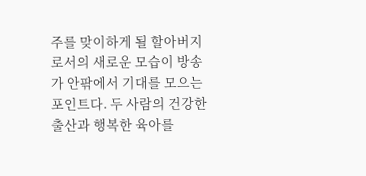주를 맞이하게 될 할아버지로서의 새로운 모습이 방송가 안팎에서 기대를 모으는 포인트다. 두 사람의 건강한 출산과 행복한 육아를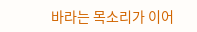바라는 목소리가 이어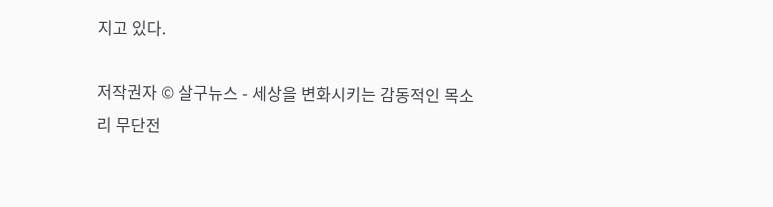지고 있다.

저작권자 © 살구뉴스 - 세상을 변화시키는 감동적인 목소리 무단전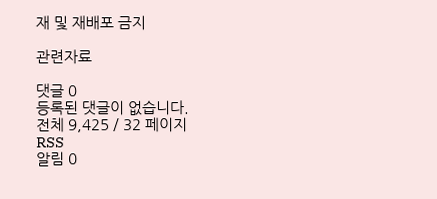재 및 재배포 금지

관련자료

댓글 0
등록된 댓글이 없습니다.
전체 9,425 / 32 페이지
RSS
알림 0